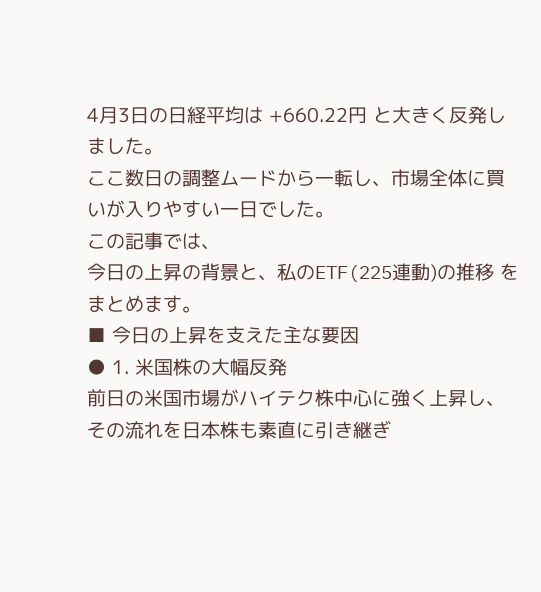4月3日の日経平均は +660.22円 と大きく反発しました。
ここ数日の調整ムードから一転し、市場全体に買いが入りやすい一日でした。
この記事では、
今日の上昇の背景と、私のETF(225連動)の推移 をまとめます。
■ 今日の上昇を支えた主な要因
● 1. 米国株の大幅反発
前日の米国市場がハイテク株中心に強く上昇し、
その流れを日本株も素直に引き継ぎ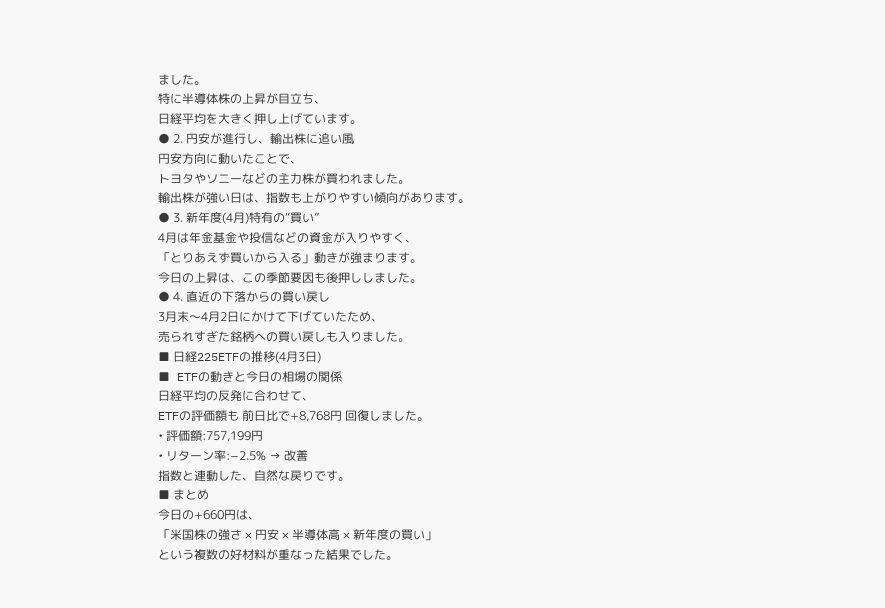ました。
特に半導体株の上昇が目立ち、
日経平均を大きく押し上げています。
● 2. 円安が進行し、輸出株に追い風
円安方向に動いたことで、
トヨタやソニーなどの主力株が買われました。
輸出株が強い日は、指数も上がりやすい傾向があります。
● 3. 新年度(4月)特有の“買い”
4月は年金基金や投信などの資金が入りやすく、
「とりあえず買いから入る」動きが強まります。
今日の上昇は、この季節要因も後押ししました。
● 4. 直近の下落からの買い戻し
3月末〜4月2日にかけて下げていたため、
売られすぎた銘柄への買い戻しも入りました。
■ 日経225ETFの推移(4月3日)
■ ETFの動きと今日の相場の関係
日経平均の反発に合わせて、
ETFの評価額も 前日比で+8,768円 回復しました。
• 評価額:757,199円
• リターン率:−2.5% → 改善
指数と連動した、自然な戻りです。
■ まとめ
今日の+660円は、
「米国株の強さ × 円安 × 半導体高 × 新年度の買い」
という複数の好材料が重なった結果でした。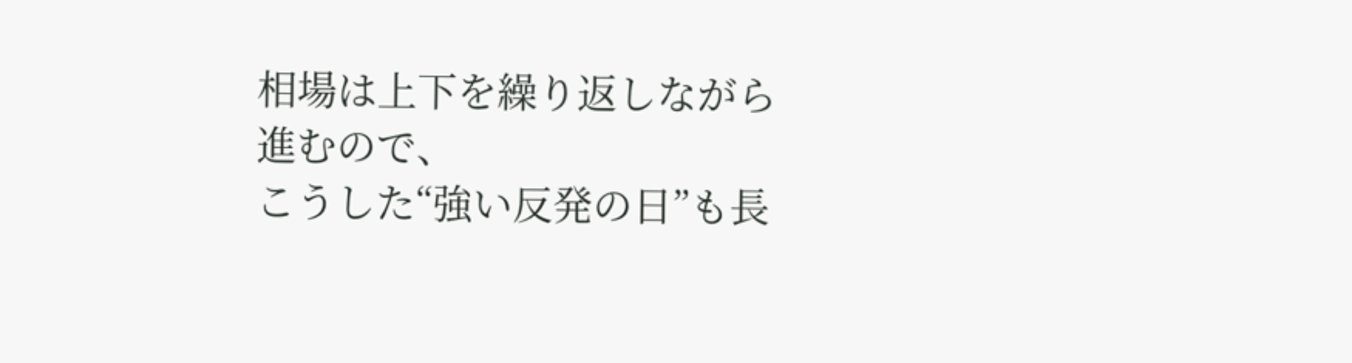相場は上下を繰り返しながら進むので、
こうした“強い反発の日”も長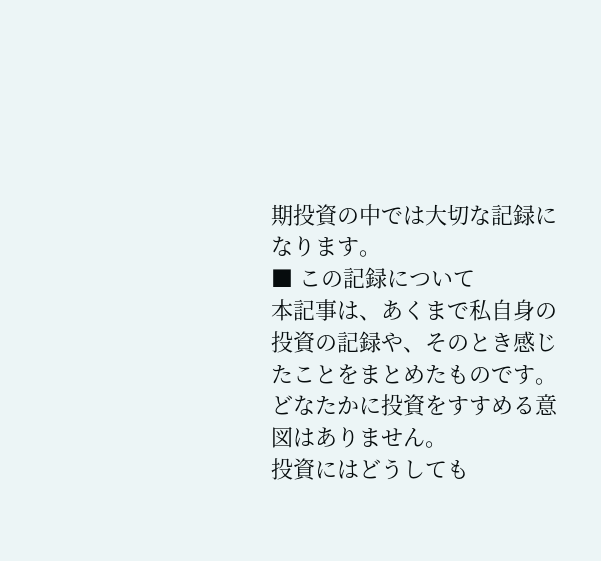期投資の中では大切な記録になります。
■ この記録について
本記事は、あくまで私自身の投資の記録や、そのとき感じたことをまとめたものです。
どなたかに投資をすすめる意図はありません。
投資にはどうしても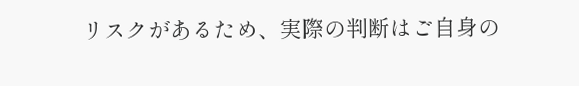リスクがあるため、実際の判断はご自身の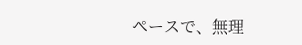ペースで、無理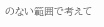のない範囲で考えて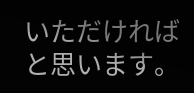いただければと思います。